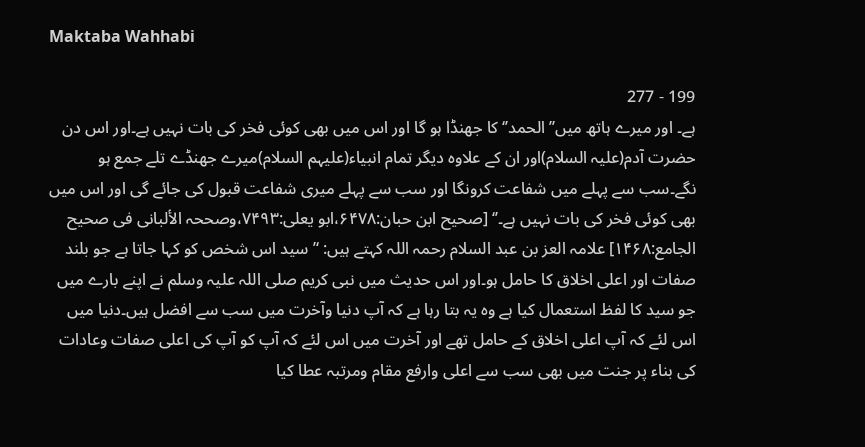Maktaba Wahhabi

199 - 277
ہے۔ اور میرے ہاتھ میں’’الحمد’‘ کا جھنڈا ہو گا اور اس میں بھی کوئی فخر کی بات نہیں ہے۔اور اس دن حضرت آدم(علیہ السلام)اور ان کے علاوہ دیگر تمام انبیاء(علیہم السلام)میرے جھنڈے تلے جمع ہو نگے۔سب سے پہلے میں شفاعت کرونگا اور سب سے پہلے میری شفاعت قبول کی جائے گی اور اس میں بھی کوئی فخر کی بات نہیں ہے۔’‘ [صحیح ابن حبان:۶۴۷۸،ابو یعلی:۷۴۹۳،وصححہ الألبانی فی صحیح الجامع:۱۴۶۸] علامہ العز بن عبد السلام رحمہ اللہ کہتے ہیں: ‘’سید اس شخص کو کہا جاتا ہے جو بلند صفات اور اعلی اخلاق کا حامل ہو۔اور اس حدیث میں نبی کریم صلی اللہ علیہ وسلم نے اپنے بارے میں جو سید کا لفظ استعمال کیا ہے وہ یہ بتا رہا ہے کہ آپ دنیا وآخرت میں سب سے افضل ہیں۔دنیا میں اس لئے کہ آپ اعلی اخلاق کے حامل تھے اور آخرت میں اس لئے کہ آپ کو آپ کی اعلی صفات وعادات کی بناء پر جنت میں بھی سب سے اعلی وارفع مقام ومرتبہ عطا کیا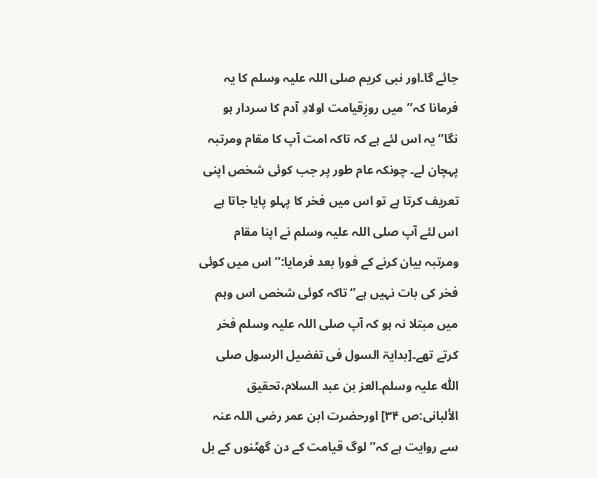جائے گا۔اور نبی کریم صلی اللہ علیہ وسلم کا یہ فرمانا کہ’’میں روزِقیامت اولادِ آدم کا سردار ہو نگا’‘یہ اس لئے ہے کہ تاکہ امت آپ کا مقام ومرتبہ پہچان لے۔ چونکہ عام طور پر جب کوئی شخص اپنی تعریف کرتا ہے تو اس میں فخر کا پہلو پایا جاتا ہے اس لئے آپ صلی اللہ علیہ وسلم نے اپنا مقام ومرتبہ بیان کرنے کے فورا بعد فرمایا:’’اس میں کوئی فخر کی بات نہیں ہے’‘تاکہ کوئی شخص اس وہم میں مبتلا نہ ہو کہ آپ صلی اللہ علیہ وسلم فخر کرتے تھے۔[بدایۃ السول فی تفضیل الرسول صلی اللّٰه علیہ وسلم۔العز بن عبد السلام،تحقیق الألبانی:ص ۳۴] اورحضرت ابن عمر رضی اللہ عنہ سے روایت ہے کہ’’لوگ قیامت کے دن گھٹنوں کے بل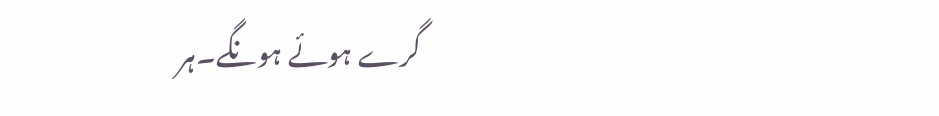گرے ہوئے ہونگے۔ہر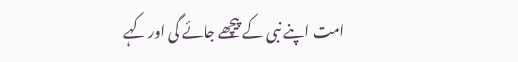امت اپنے نبی کے پیچھے جائے گی اور کہے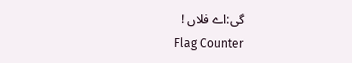گی:اے فلاں !
Flag Counter